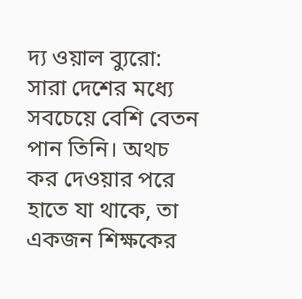দ্য ওয়াল ব্যুরো: সারা দেশের মধ্যে সবচেয়ে বেশি বেতন পান তিনি। অথচ কর দেওয়ার পরে হাতে যা থাকে, তা একজন শিক্ষকের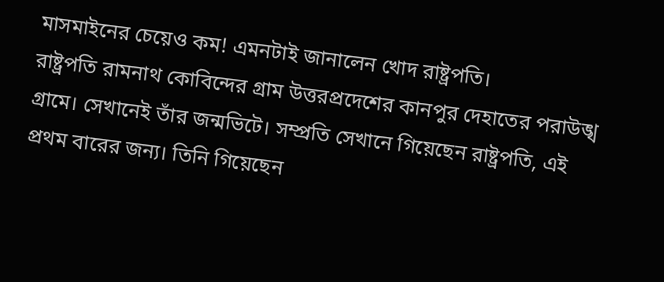মাসমাইনের চেয়েও কম! এমনটাই জানালেন খোদ রাষ্ট্রপতি।
রাষ্ট্রপতি রামনাথ কোবিন্দের গ্রাম উত্তরপ্রদেশের কানপুর দেহাতের পরাউঙ্খ গ্রামে। সেখানেই তাঁর জন্মভিটে। সম্প্রতি সেখানে গিয়েছেন রাষ্ট্রপতি, এই প্রথম বারের জন্য। তিনি গিয়েছেন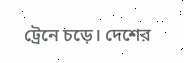ট্রেনে চড়ে। দেশের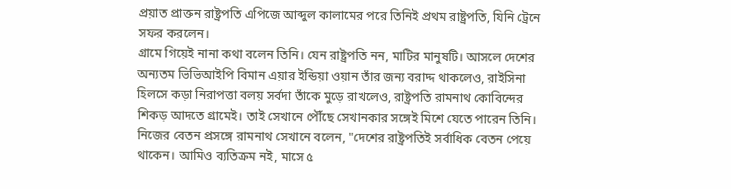প্রয়াত প্রাক্তন রাষ্ট্রপতি এপিজে আব্দুল কালামের পরে তিনিই প্রথম রাষ্ট্রপতি, যিনি ট্রেনে সফর করলেন।
গ্রামে গিয়েই নানা কথা বলেন তিনি। যেন রাষ্ট্রপতি নন, মাটির মানুষটি। আসলে দেশের অন্যতম ভিভিআইপি বিমান এয়ার ইন্ডিয়া ওয়ান তাঁর জন্য বরাদ্দ থাকলেও, রাইসিনা হিলসে কড়া নিরাপত্তা বলয় সর্বদা তাঁকে মুড়ে রাখলেও, রাষ্ট্রপতি রামনাথ কোবিন্দের শিকড় আদতে গ্রামেই। তাই সেখানে পৌঁছে সেখানকার সঙ্গেই মিশে যেতে পারেন তিনি।
নিজের বেতন প্রসঙ্গে রামনাথ সেখানে বলেন, "দেশের রাষ্ট্রপতিই সর্বাধিক বেতন পেয়ে থাকেন। আমিও ব্যতিক্রম নই, মাসে ৫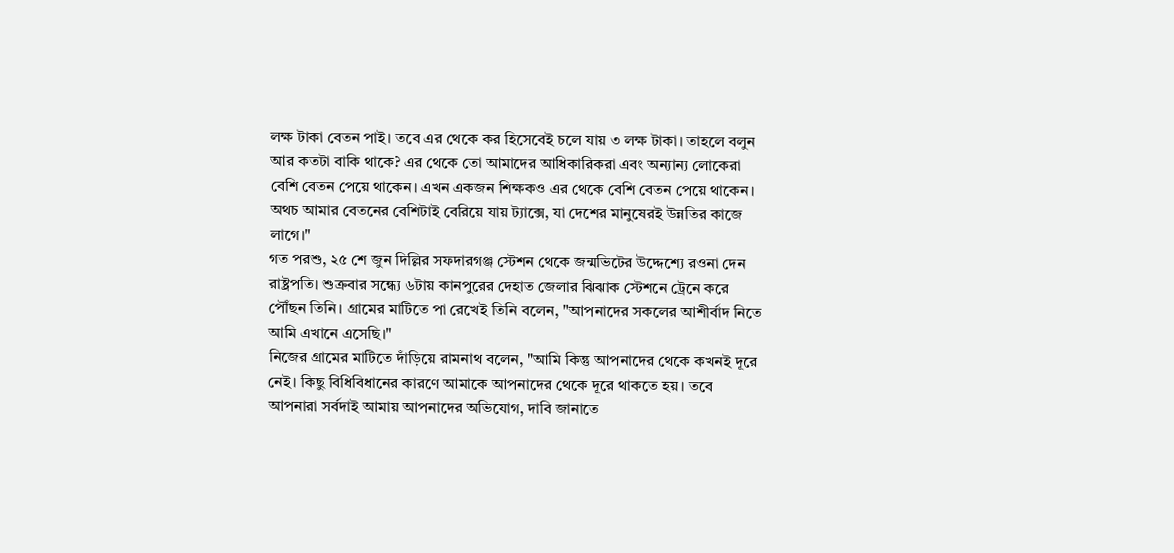লক্ষ টাকা বেতন পাই। তবে এর থেকে কর হিসেবেই চলে যায় ৩ লক্ষ টাকা। তাহলে বলুন আর কতটা বাকি থাকে? এর থেকে তো আমাদের আধিকারিকরা এবং অন্যান্য লোকেরা বেশি বেতন পেয়ে থাকেন। এখন একজন শিক্ষকও এর থেকে বেশি বেতন পেয়ে থাকেন। অথচ আমার বেতনের বেশিটাই বেরিয়ে যায় ট্যাক্সে, যা দেশের মানুষেরই উন্নতির কাজে লাগে।"
গত পরশু, ২৫ শে জুন দিল্লির সফদারগঞ্জ স্টেশন থেকে জন্মভিটের উদ্দেশ্যে রওনা দেন রাষ্ট্রপতি। শুক্রবার সন্ধ্যে ৬টায় কানপুরের দেহাত জেলার ঝিঝাক স্টেশনে ট্রেনে করে পৌঁছন তিনি। গ্রামের মাটিতে পা রেখেই তিনি বলেন, "আপনাদের সকলের আশীর্বাদ নিতে আমি এখানে এসেছি।"
নিজের গ্রামের মাটিতে দাঁড়িয়ে রামনাথ বলেন, "আমি কিন্তু আপনাদের থেকে কখনই দূরে নেই। কিছু বিধিবিধানের কারণে আমাকে আপনাদের থেকে দূরে থাকতে হয়। তবে আপনারা সর্বদাই আমায় আপনাদের অভিযোগ, দাবি জানাতে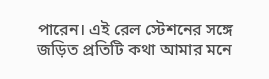পারেন। এই রেল স্টেশনের সঙ্গে জড়িত প্রতিটি কথা আমার মনে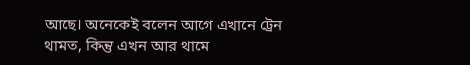আছে। অনেকেই বলেন আগে এখানে ট্রেন থামত, কিন্তু এখন আর থামে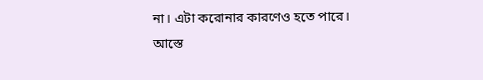না। এটা করোনার কারণেও হতে পারে। আস্তে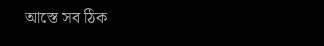আস্তে সব ঠিক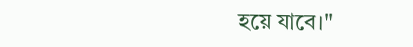হয়ে যাবে।"